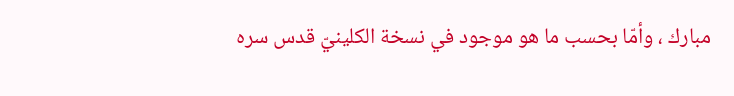مبارك ، وأمّا بحسب ما هو موجود في نسخة الكلينيّ قدس سره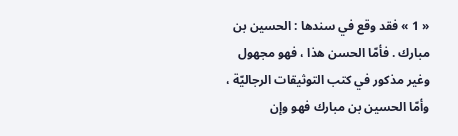« 1 » فقد وقع في سندها : الحسين بن مبارك . فأمّا الحسن هذا ، فهو مجهول وغير مذكور في كتب التوثيقات الرجاليّة ، وأمّا الحسين بن مبارك فهو وإن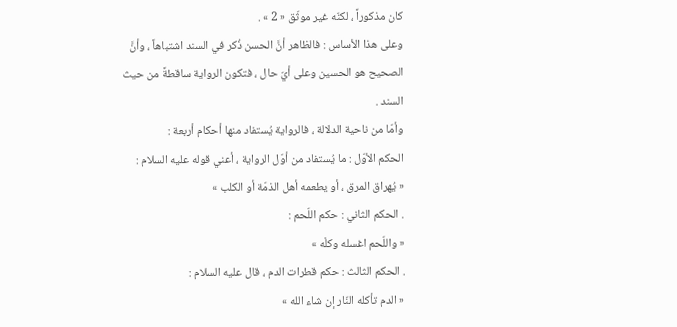كان مذكوراً ، لكنّه غير موثّق « 2 » .
وعلى هذا الأساس : فالظاهر أنَّ الحسن ذُكر في السند اشتباهاً ، وأنَّ الصحيح هو الحسين وعلى أيّ حال ، فتكون الرواية ساقطةً من حيث السند .
وأمّا من ناحية الدلالة ، فالرواية يُستفاد منها أحكام أربعة :
الحكم الأوّل : ما يُستفاد من أوّل الرواية ، أعني قوله عليه السلام :
« يُهراق المرق ، أو يطعمه أهل الذمّة أو الكلب »
. الحكم الثاني : حكم اللّحم :
« واللّحم اغسله وكلْه »
. الحكم الثالث : حكم قطرات الدم ، قال عليه السلام :
« الدم تأكله النّار إن شاء الله »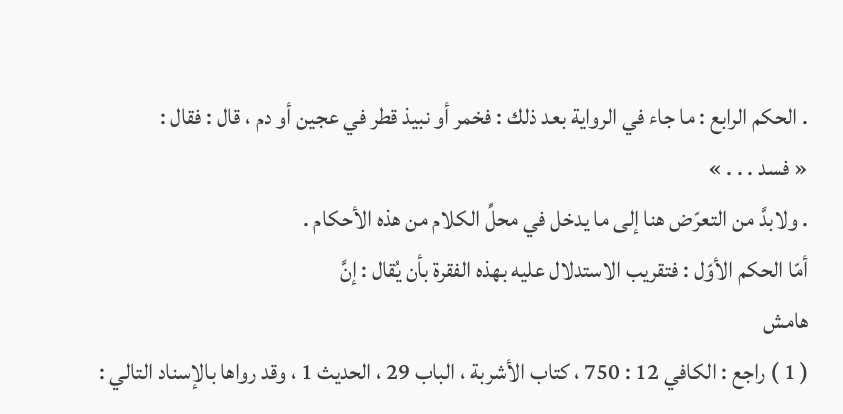. الحكم الرابع : ما جاء في الرواية بعد ذلك : فخمر أو نبيذ قطر في عجين أو دم ، قال : فقال :
« فسد . . . »
. ولابدَّ من التعرّض هنا إلى ما يدخل في محلِّ الكلام من هذه الأحكام .
أمّا الحكم الأوّل : فتقريب الاستدلال عليه بهذه الفقرة بأن يُقال : إنَّ
هامش
( 1 ) راجع : الكافي 12 : 750 ، كتاب الأشربة ، الباب 29 ، الحديث 1 ، وقد رواها بالإسناد التالي :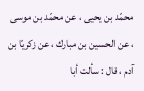محمّد بن يحيى ، عن محمّد بن موسى ، عن الحسين بن مبارك ، عن زكريّا بن آدم ، قال : سألت أبا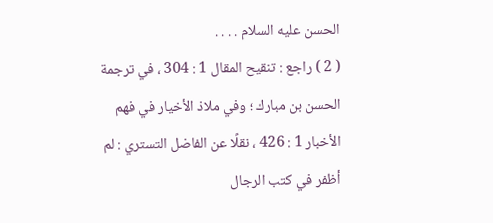الحسن عليه السلام . . . .
( 2 ) راجع : تنقيح المقال 1 : 304 ، في ترجمة الحسن بن مبارك ؛ وفي ملاذ الأخيار في فهم الأخبار 1 : 426 ، نقلًا عن الفاضل التستري : لم أظفر في كتب الرجال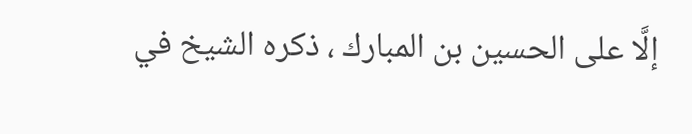إلَّا على الحسين بن المبارك ، ذكره الشيخ في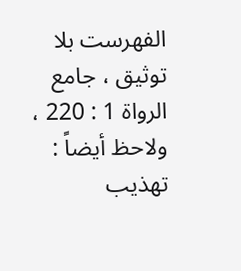الفهرست بلا توثيق ، جامع الرواة 1 : 220 ، ولاحظ أيضاً : تهذيب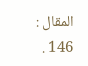المقال : 146 .